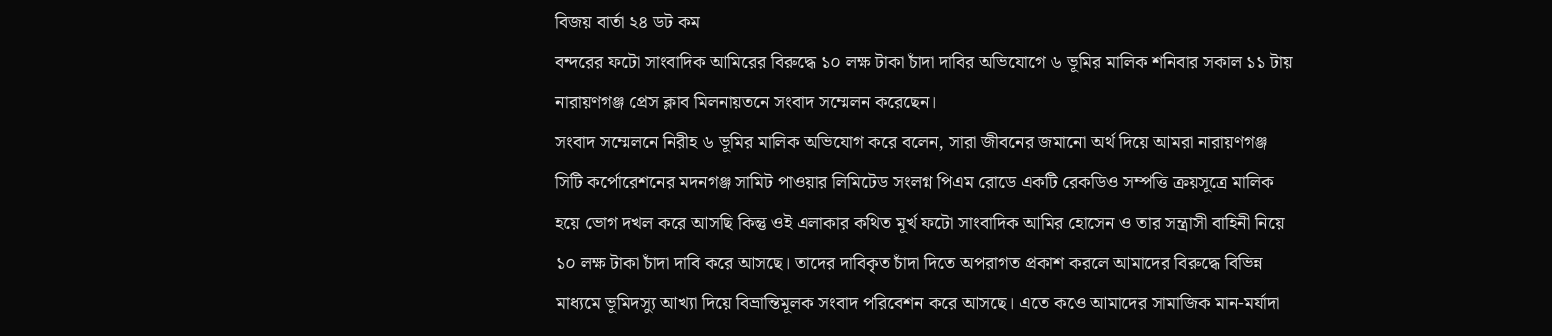বিজয় বার্তা ২৪ ডট কম
বন্দরের ফটো সাংবাদিক আমিরের বিরুদ্ধে ১০ লক্ষ টাকা চাঁদা দাবির অভিযোগে ৬ ভূমির মালিক শনিবার সকাল ১১ টায় নারায়ণগঞ্জ প্রেস ক্লাব মিলনায়তনে সংবাদ সম্মেলন করেছেন।
সংবাদ সম্মেলনে নিরীহ ৬ ভূমির মালিক অভিযোগ করে বলেন, সারা জীবনের জমানো অর্থ দিয়ে আমরা নারায়ণগঞ্জ সিটি কর্পোরেশনের মদনগঞ্জ সামিট পাওয়ার লিমিটেড সংলগ্ন পিএম রোডে একটি রেকডিও সম্পত্তি ক্রয়সূত্রে মালিক হয়ে ভোগ দখল করে আসছি কিন্তু ওই এলাকার কথিত মূর্খ ফটো সাংবাদিক আমির হোসেন ও তার সন্ত্রাসী বাহিনী নিয়ে ১০ লক্ষ টাকা চাঁদা দাবি করে আসছে। তাদের দাবিকৃত চাঁদা দিতে অপরাগত প্রকাশ করলে আমাদের বিরুদ্ধে বিভিন্ন মাধ্যমে ভূমিদস্যু আখ্যা দিয়ে বিভ্রান্তিমূলক সংবাদ পরিবেশন করে আসছে। এতে কওে আমাদের সামাজিক মান-মর্যাদা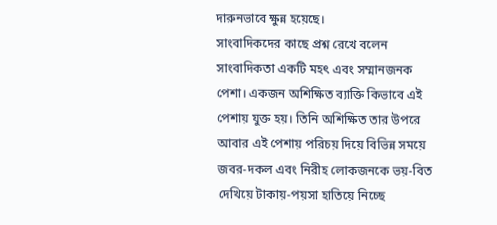দারুনভাবে ক্ষুন্ন হয়েছে।
সাংবাদিকদের কাছে প্রশ্ন রেখে বলেন সাংবাদিকতা একটি মহৎ এবং সম্মানজনক পেশা। একজন অশিক্ষিত ব্যাক্তি কিভাবে এই পেশায় যুক্ত হয়। তিনি অশিক্ষিত তার উপরে আবার এই পেশায় পরিচয় দিয়ে বিভিন্ন সময়ে জবর-দকল এবং নিরীহ লোকজনকে ভয়-বিত দেখিয়ে টাকায়-পয়সা হাতিয়ে নিচ্ছে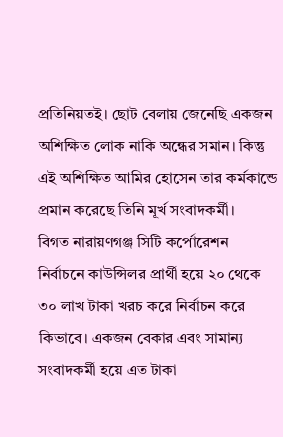প্রতিনিয়তই। ছোট বেলায় জেনেছি একজন অশিক্ষিত লোক নাকি অন্ধের সমান। কিন্তু এই অশিক্ষিত আমির হোসেন তার কর্মকান্ডে প্রমান করেছে তিনি মূর্খ সংবাদকর্মী।
বিগত নারায়ণগঞ্জ সিটি কর্পোরেশন নির্বাচনে কাউন্সিলর প্রার্থী হয়ে ২০ থেকে ৩০ লাখ টাকা খরচ করে নির্বাচন করে কিভাবে। একজন বেকার এবং সামান্য সংবাদকর্মী হয়ে এত টাকা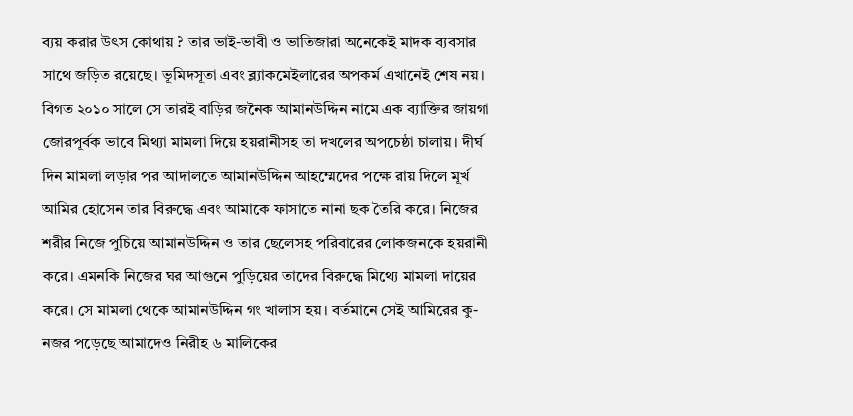ব্যয় করার উৎস কোথায় ? তার ভাই-ভাবী ও ভাতিজারা অনেকেই মাদক ব্যবসার সাথে জড়িত রয়েছে। ভূমিদসূতা এবং ব্ল্যাকমেইলারের অপকর্ম এখানেই শেষ নয়।
বিগত ২০১০ সালে সে তারই বাড়ির জনৈক আমানউদ্দিন নামে এক ব্যাক্তির জায়গা জোরপূর্বক ভাবে মিথ্যা মামলা দিয়ে হয়রানীসহ তা দখলের অপচেষ্ঠা চালায়। দীর্ঘ দিন মামলা লড়ার পর আদালতে আমানউদ্দিন আহম্মেদের পক্ষে রায় দিলে মূর্খ আমির হোসেন তার বিরুদ্ধে এবং আমাকে ফাসাতে নানা ছক তৈরি করে। নিজের শরীর নিজে পুচিয়ে আমানউদ্দিন ও তার ছেলেসহ পরিবারের লোকজনকে হয়রানী করে। এমনকি নিজের ঘর আগুনে পুড়িয়ের তাদের বিরুদ্ধে মিথ্যে মামলা দায়ের করে। সে মামলা থেকে আমানউদ্দিন গং খালাস হয়। বর্তমানে সেই আমিরের কু-নজর পড়েছে আমাদেও নিরীহ ৬ মালিকের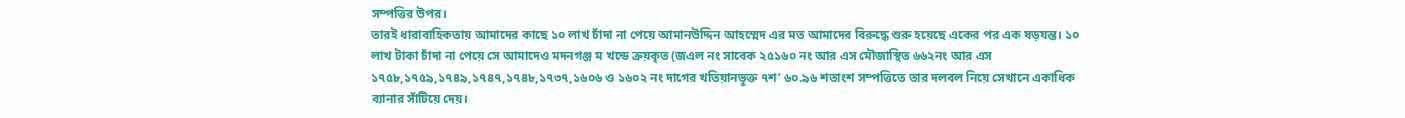সম্পত্তির উপর।
তারই ধারাবাহিকতায় আমাদের কাছে ১০ লাখ চাঁদা না পেয়ে আমানউদ্দিন আহম্মেদ এর মত আমাদের বিরুদ্ধে শুরু হয়েছে একের পর এক ষড়যন্ত। ১০ লাখ টাকা চাঁদা না পেয়ে সে আমাদেও মদনগঞ্জ ম খন্ডে ক্রয়কৃত (জএল নং সাবেক ২৫১৬০ নং আর এস মৌজাস্থিত ৬৬২নং আর এস ১৭৫৮,১৭৫৯,১৭৪৯,১৭৪৭,১৭৪৮,১৭৩৭,১৬০৬ ও ১৬০২ নং দাগের খতিয়ানভূক্ত ৭শ’ ৬০.৯৬ শতাংশ সম্পত্তিতে তার দলবল নিয়ে সেখানে একাধিক ব্যানার সাঁটিয়ে দেয়।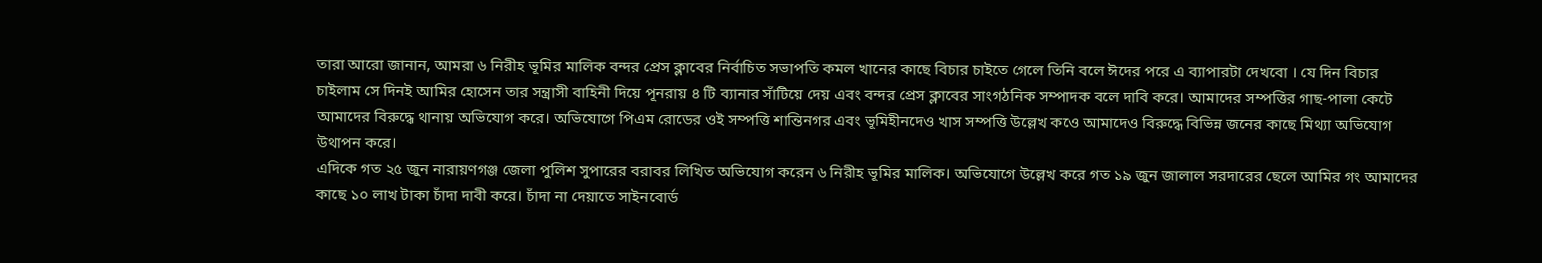তারা আরো জানান, আমরা ৬ নিরীহ ভূমির মালিক বন্দর প্রেস ক্লাবের নির্বাচিত সভাপতি কমল খানের কাছে বিচার চাইতে গেলে তিনি বলে ঈদের পরে এ ব্যাপারটা দেখবো । যে দিন বিচার চাইলাম সে দিনই আমির হোসেন তার সন্ত্রাসী বাহিনী দিয়ে পূনরায় ৪ টি ব্যানার সাঁটিয়ে দেয় এবং বন্দর প্রেস ক্লাবের সাংগঠনিক সম্পাদক বলে দাবি করে। আমাদের সম্পত্তির গাছ-পালা কেটে আমাদের বিরুদ্ধে থানায় অভিযোগ করে। অভিযোগে পিএম রোডের ওই সম্পত্তি শান্তিনগর এবং ভূমিহীনদেও খাস সম্পত্তি উল্লেখ কওে আমাদেও বিরুদ্ধে বিভিন্ন জনের কাছে মিথ্যা অভিযোগ উথাপন করে।
এদিকে গত ২৫ জুন নারায়ণগঞ্জ জেলা পুলিশ সুপারের বরাবর লিখিত অভিযোগ করেন ৬ নিরীহ ভূমির মালিক। অভিযোগে উল্লেখ করে গত ১৯ জুন জালাল সরদারের ছেলে আমির গং আমাদের কাছে ১০ লাখ টাকা চাঁদা দাবী করে। চাঁদা না দেয়াতে সাইনবোর্ড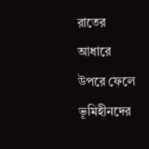রাতের আধারে উপরে ফেলে ভূমিহীনদের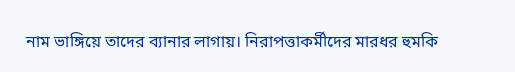নাম ভাঙ্গিয়ে তাদের ব্যানার লাগায়। নিরাপত্তাকর্মীদের মারধর হুমকি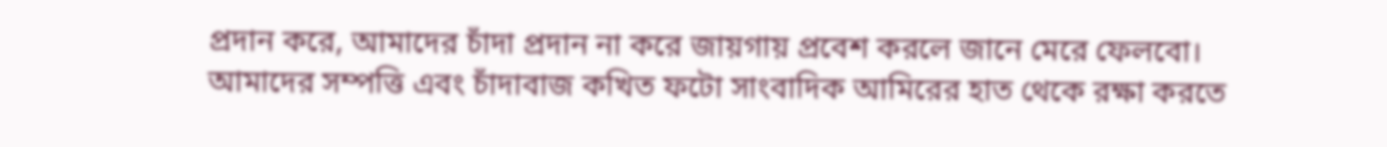প্রদান করে, আমাদের চাঁদা প্রদান না করে জায়গায় প্রবেশ করলে জানে মেরে ফেলবো।
আমাদের সম্পত্তি এবং চাঁদাবাজ কখিত ফটো সাংবাদিক আমিরের হাত থেকে রক্ষা করতে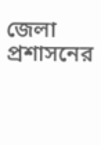জেলা প্রশাসনের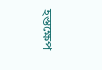হস্তক্ষেপ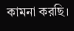কামনা করছি।